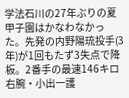学法石川の27年ぶりの夏甲子園はかなわなかった。先発の内野陽琉投手(3年)が1回もたず3失点で降板。2番手の最速146キロ右腕・小出一護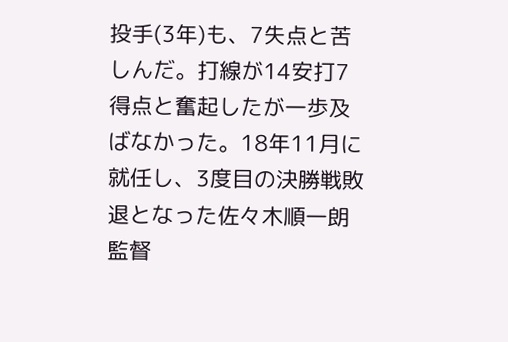投手(3年)も、7失点と苦しんだ。打線が14安打7得点と奮起したが一歩及ばなかった。18年11月に就任し、3度目の決勝戦敗退となった佐々木順一朗監督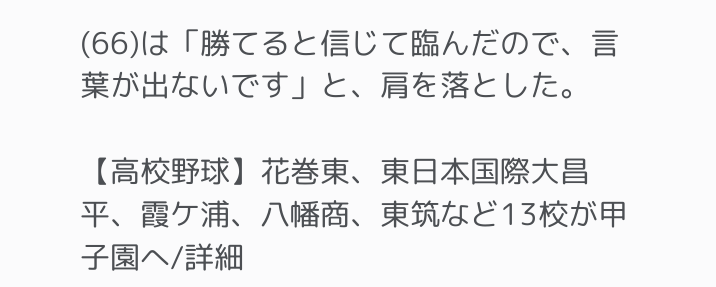(66)は「勝てると信じて臨んだので、言葉が出ないです」と、肩を落とした。

【高校野球】花巻東、東日本国際大昌平、霞ケ浦、八幡商、東筑など13校が甲子園へ/詳細